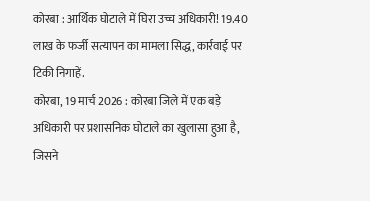कोरबा : आर्थिक घोटाले में घिरा उच्च अधिकारी! 19.40 लाख के फर्जी सत्यापन का मामला सिद्ध, कार्रवाई पर टिकी निगाहें.
कोरबा, 19 मार्च 2026 : कोरबा जिले में एक बड़े अधिकारी पर प्रशासनिक घोटाले का खुलासा हुआ है, जिसने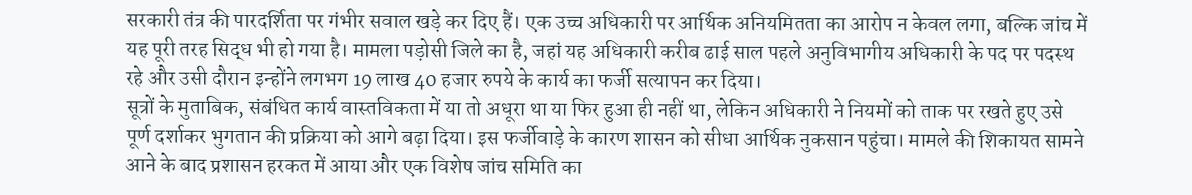सरकारी तंत्र की पारदर्शिता पर गंभीर सवाल खड़े कर दिए हैं। एक उच्च अधिकारी पर आर्थिक अनियमितता का आरोप न केवल लगा, बल्कि जांच में यह पूरी तरह सिद्ध भी हो गया है। मामला पड़ोसी जिले का है, जहां यह अधिकारी करीब ढाई साल पहले अनुविभागीय अधिकारी के पद पर पदस्थ रहे और उसी दौरान इन्होंने लगभग 19 लाख 40 हजार रुपये के कार्य का फर्जी सत्यापन कर दिया।
सूत्रों के मुताबिक, संबंधित कार्य वास्तविकता में या तो अधूरा था या फिर हुआ ही नहीं था, लेकिन अधिकारी ने नियमों को ताक पर रखते हुए उसे पूर्ण दर्शाकर भुगतान की प्रक्रिया को आगे बढ़ा दिया। इस फर्जीवाड़े के कारण शासन को सीधा आर्थिक नुकसान पहुंचा। मामले की शिकायत सामने आने के बाद प्रशासन हरकत में आया और एक विशेष जांच समिति का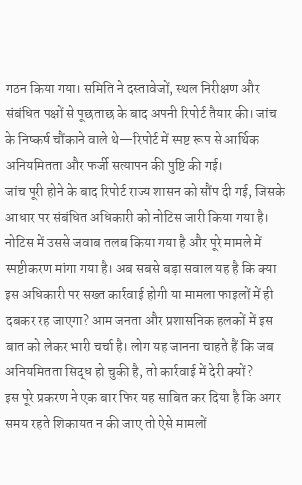गठन किया गया। समिति ने दस्तावेजों, स्थल निरीक्षण और संबंधित पक्षों से पूछताछ के बाद अपनी रिपोर्ट तैयार की। जांच के निष्कर्ष चौंकाने वाले थे—रिपोर्ट में स्पष्ट रूप से आर्थिक अनियमितता और फर्जी सत्यापन की पुष्टि की गई।
जांच पूरी होने के बाद रिपोर्ट राज्य शासन को सौंप दी गई, जिसके आधार पर संबंधित अधिकारी को नोटिस जारी किया गया है। नोटिस में उससे जवाब तलब किया गया है और पूरे मामले में स्पष्टीकरण मांगा गया है। अब सबसे बड़ा सवाल यह है कि क्या इस अधिकारी पर सख्त कार्रवाई होगी या मामला फाइलों में ही दबकर रह जाएगा? आम जनता और प्रशासनिक हलकों में इस बात को लेकर भारी चर्चा है। लोग यह जानना चाहते हैं कि जब अनियमितता सिद्ध हो चुकी है, तो कार्रवाई में देरी क्यों?
इस पूरे प्रकरण ने एक बार फिर यह साबित कर दिया है कि अगर समय रहते शिकायत न की जाए तो ऐसे मामलों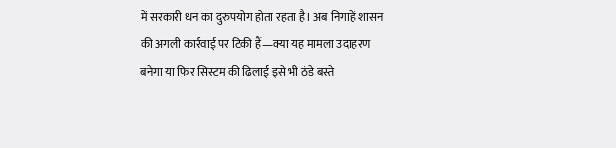में सरकारी धन का दुरुपयोग होता रहता है। अब निगाहें शासन की अगली कार्रवाई पर टिकी हैं—क्या यह मामला उदाहरण बनेगा या फिर सिस्टम की ढिलाई इसे भी ठंडे बस्ते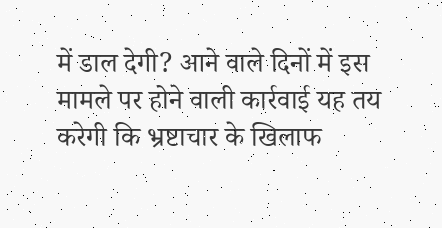में डाल देगी? आने वाले दिनों में इस मामले पर होने वाली कार्रवाई यह तय करेगी कि भ्रष्टाचार के खिलाफ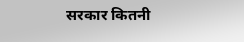सरकार कितनी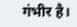गंभीर है।